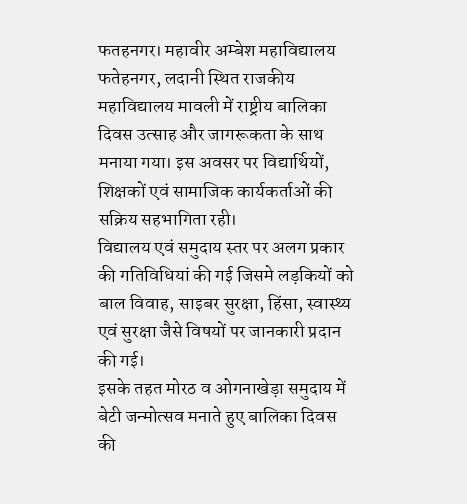फतहनगर। महावीर अम्बेश महाविद्यालय फतेहनगर, लदानी स्थित राजकीय महाविद्यालय मावली में राष्ट्रीय बालिका दिवस उत्साह और जागरूकता के साथ मनाया गया। इस अवसर पर विद्यार्थियों, शिक्षकों एवं सामाजिक कार्यकर्ताओं की सक्रिय सहभागिता रही।
विद्यालय एवं समुदाय स्तर पर अलग प्रकार की गतिविधियां की गई जिसमे लड़कियों को बाल विवाह, साइबर सुरक्षा, हिंसा, स्वास्थ्य एवं सुरक्षा जैसे विषयों पर जानकारी प्रदान की गई।
इसके तहत मोरठ व ओगनाखेड़ा समुदाय में बेटी जन्मोत्सव मनाते हुए बालिका दिवस की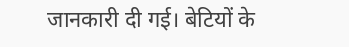जानकारी दी गई। बेटियों के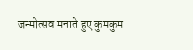जन्मोत्सव मनाते हुए कुमकुम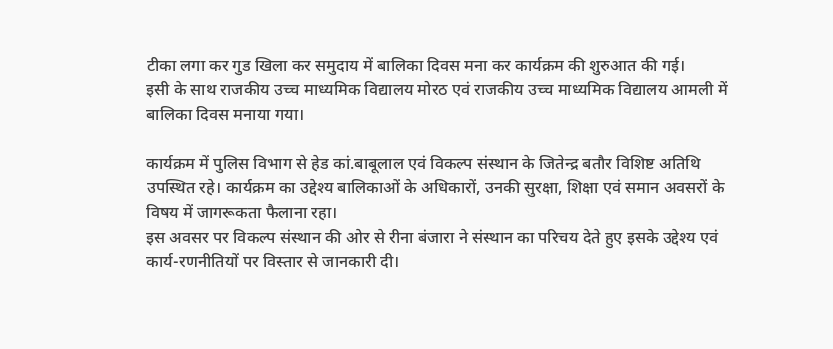टीका लगा कर गुड खिला कर समुदाय में बालिका दिवस मना कर कार्यक्रम की शुरुआत की गई।
इसी के साथ राजकीय उच्च माध्यमिक विद्यालय मोरठ एवं राजकीय उच्च माध्यमिक विद्यालय आमली में बालिका दिवस मनाया गया।

कार्यक्रम में पुलिस विभाग से हेड कां.बाबूलाल एवं विकल्प संस्थान के जितेन्द्र बतौर विशिष्ट अतिथि उपस्थित रहे। कार्यक्रम का उद्देश्य बालिकाओं के अधिकारों, उनकी सुरक्षा, शिक्षा एवं समान अवसरों के विषय में जागरूकता फैलाना रहा।
इस अवसर पर विकल्प संस्थान की ओर से रीना बंजारा ने संस्थान का परिचय देते हुए इसके उद्देश्य एवं कार्य-रणनीतियों पर विस्तार से जानकारी दी।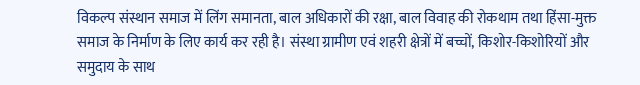विकल्प संस्थान समाज में लिंग समानता, बाल अधिकारों की रक्षा, बाल विवाह की रोकथाम तथा हिंसा-मुक्त समाज के निर्माण के लिए कार्य कर रही है। संस्था ग्रामीण एवं शहरी क्षेत्रों में बच्चों, किशोर-किशोरियों और समुदाय के साथ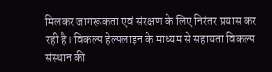मिलकर जागरूकता एवं संरक्षण के लिए निरंतर प्रयास कर रही है। विकल्प हेल्पलाइन के माध्यम से सहायता विकल्प संस्थान की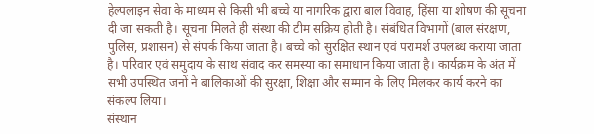हेल्पलाइन सेवा के माध्यम से किसी भी बच्चे या नागरिक द्वारा बाल विवाह, हिंसा या शोषण की सूचना दी जा सकती है। सूचना मिलते ही संस्था की टीम सक्रिय होती है। संबंधित विभागों (बाल संरक्षण, पुलिस, प्रशासन) से संपर्क किया जाता है। बच्चे को सुरक्षित स्थान एवं परामर्श उपलब्ध कराया जाता है। परिवार एवं समुदाय के साथ संवाद कर समस्या का समाधान किया जाता है। कार्यक्रम के अंत में सभी उपस्थित जनों ने बालिकाओं की सुरक्षा, शिक्षा और सम्मान के लिए मिलकर कार्य करने का संकल्प लिया।
संस्थान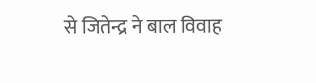से जितेन्द्र ने बाल विवाह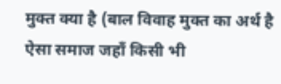मुक्त क्या है (बाल विवाह मुक्त का अर्थ है ऐसा समाज जहाँ किसी भी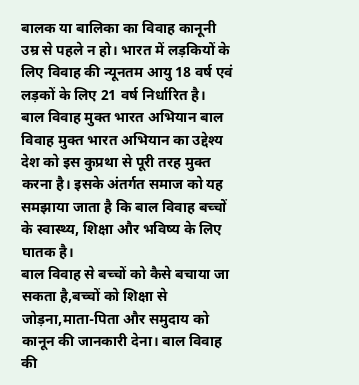बालक या बालिका का विवाह कानूनी उम्र से पहले न हो। भारत में लड़कियों के लिए विवाह की न्यूनतम आयु 18 वर्ष एवं लड़कों के लिए 21 वर्ष निर्धारित है।
बाल विवाह मुक्त भारत अभियान बाल विवाह मुक्त भारत अभियान का उद्देश्य देश को इस कुप्रथा से पूरी तरह मुक्त करना है। इसके अंतर्गत समाज को यह समझाया जाता है कि बाल विवाह बच्चों के स्वास्थ्य, शिक्षा और भविष्य के लिए घातक है।
बाल विवाह से बच्चों को कैसे बचाया जा सकता है,बच्चों को शिक्षा से जोड़ना,माता-पिता और समुदाय को कानून की जानकारी देना। बाल विवाह की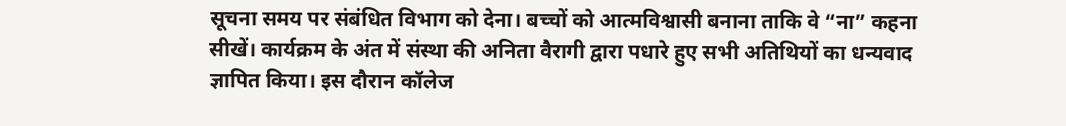सूचना समय पर संबंधित विभाग को देना। बच्चों को आत्मविश्वासी बनाना ताकि वे “ना” कहना सीखें। कार्यक्रम के अंत में संस्था की अनिता वैरागी द्वारा पधारे हुए सभी अतिथियों का धन्यवाद ज्ञापित किया। इस दौरान कॉलेज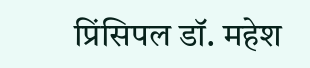प्रिंसिपल डॉ. महेश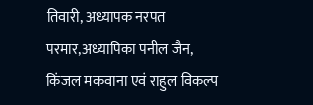तिवारी, अध्यापक नरपत परमार,अध्यापिका पनील जैन, किंजल मकवाना एवं राहुल विकल्प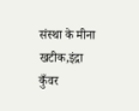संस्था के मीना खटीक,इंद्रा कुँवर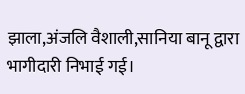झाला,अंजलि वैशाली,सानिया बानू द्वारा भागीदारी निभाई गई।